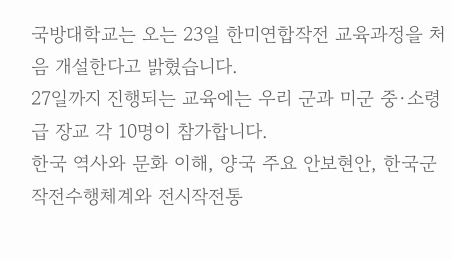국방대학교는 오는 23일 한미연합작전 교육과정을 처음 개설한다고 밝혔습니다.
27일까지 진행되는 교육에는 우리 군과 미군 중·소령급 장교 각 10명이 참가합니다.
한국 역사와 문화 이해, 양국 주요 안보현안, 한국군 작전수행체계와 전시작전통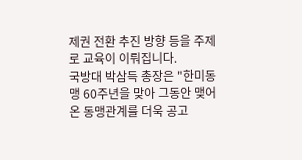제권 전환 추진 방향 등을 주제로 교육이 이뤄집니다.
국방대 박삼득 총장은 "한미동맹 60주년을 맞아 그동안 맺어온 동맹관계를 더욱 공고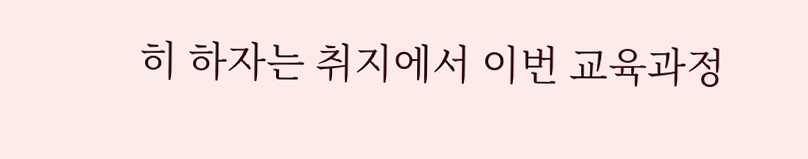히 하자는 취지에서 이번 교육과정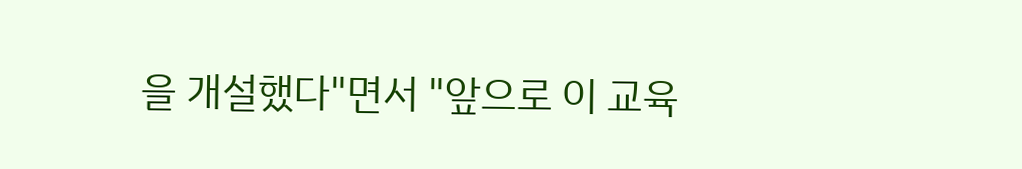을 개설했다"면서 "앞으로 이 교육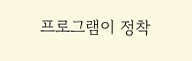프로그램이 정착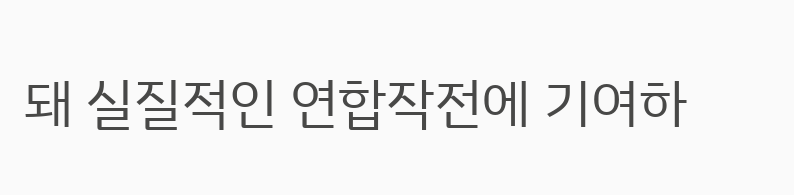돼 실질적인 연합작전에 기여하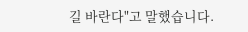길 바란다"고 말했습니다.